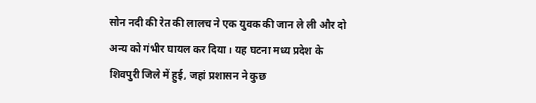सोन नदी की रेत की लालच ने एक युवक की जान ले ली और दो अन्य को गंभीर घायल कर दिया। यह घटना मध्य प्रदेश के शिवपुरी जिले में हुई, जहां प्रशासन ने कुछ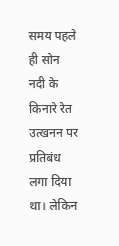समय पहले ही सोन नदी के किनारे रेत उत्खनन पर प्रतिबंध लगा दिया था। लेकिन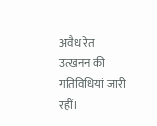अवैध रेत उत्खनन की गतिविधियां जारी रहीं।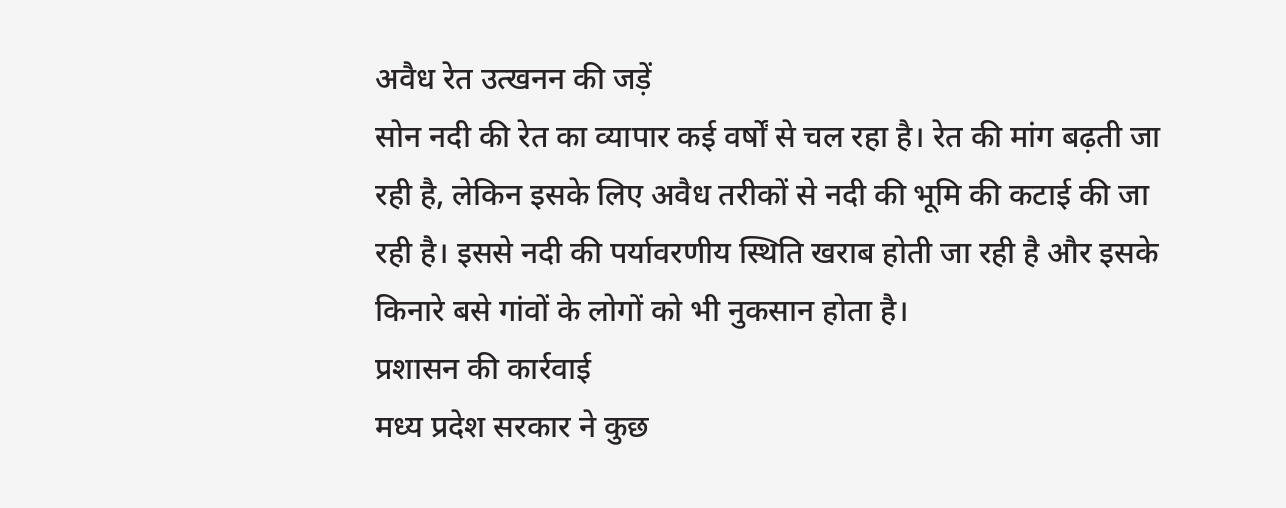अवैध रेत उत्खनन की जड़ें
सोन नदी की रेत का व्यापार कई वर्षों से चल रहा है। रेत की मांग बढ़ती जा रही है, लेकिन इसके लिए अवैध तरीकों से नदी की भूमि की कटाई की जा रही है। इससे नदी की पर्यावरणीय स्थिति खराब होती जा रही है और इसके किनारे बसे गांवों के लोगों को भी नुकसान होता है।
प्रशासन की कार्रवाई
मध्य प्रदेश सरकार ने कुछ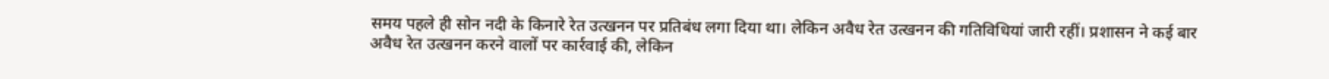समय पहले ही सोन नदी के किनारे रेत उत्खनन पर प्रतिबंध लगा दिया था। लेकिन अवैध रेत उत्खनन की गतिविधियां जारी रहीं। प्रशासन ने कई बार अवैध रेत उत्खनन करने वालों पर कार्रवाई की, लेकिन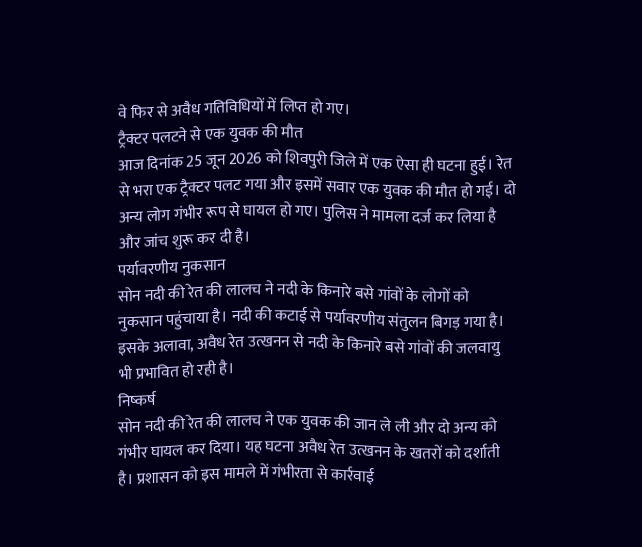वे फिर से अवैध गतिविधियों में लिप्त हो गए।
ट्रैक्टर पलटने से एक युवक की मौत
आज दिनांक 25 जून 2026 को शिवपुरी जिले में एक ऐसा ही घटना हुई। रेत से भरा एक ट्रैक्टर पलट गया और इसमें सवार एक युवक की मौत हो गई। दो अन्य लोग गंभीर रूप से घायल हो गए। पुलिस ने मामला दर्ज कर लिया है और जांच शुरू कर दी है।
पर्यावरणीय नुकसान
सोन नदी की रेत की लालच ने नदी के किनारे बसे गांवों के लोगों को नुकसान पहुंचाया है। नदी की कटाई से पर्यावरणीय संतुलन बिगड़ गया है। इसके अलावा, अवैध रेत उत्खनन से नदी के किनारे बसे गांवों की जलवायु भी प्रभावित हो रही है।
निष्कर्ष
सोन नदी की रेत की लालच ने एक युवक की जान ले ली और दो अन्य को गंभीर घायल कर दिया। यह घटना अवैध रेत उत्खनन के खतरों को दर्शाती है। प्रशासन को इस मामले में गंभीरता से कार्रवाई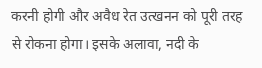करनी होगी और अवैध रेत उत्खनन को पूरी तरह से रोकना होगा। इसके अलावा, नदी के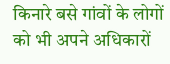किनारे बसे गांवों के लोगों को भी अपने अधिकारों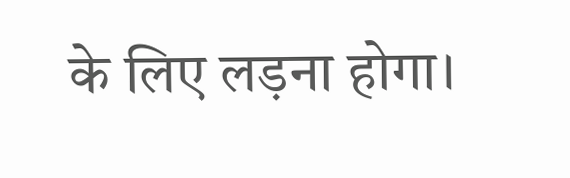के लिए लड़ना होगा।